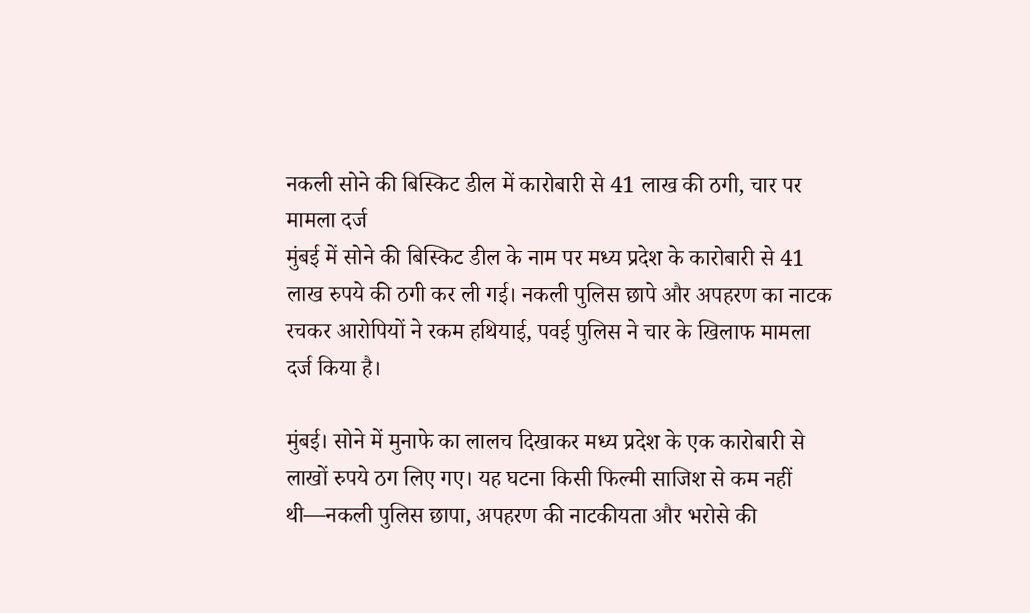नकली सोने की बिस्किट डील में कारोबारी से 41 लाख की ठगी, चार पर मामला दर्ज
मुंबई में सोने की बिस्किट डील के नाम पर मध्य प्रदेश के कारोबारी से 41 लाख रुपये की ठगी कर ली गई। नकली पुलिस छापे और अपहरण का नाटक रचकर आरोपियों ने रकम हथियाई, पवई पुलिस ने चार के खिलाफ मामला दर्ज किया है।

मुंबई। सोने में मुनाफे का लालच दिखाकर मध्य प्रदेश के एक कारोबारी से लाखों रुपये ठग लिए गए। यह घटना किसी फिल्मी साजिश से कम नहीं थी—नकली पुलिस छापा, अपहरण की नाटकीयता और भरोसे की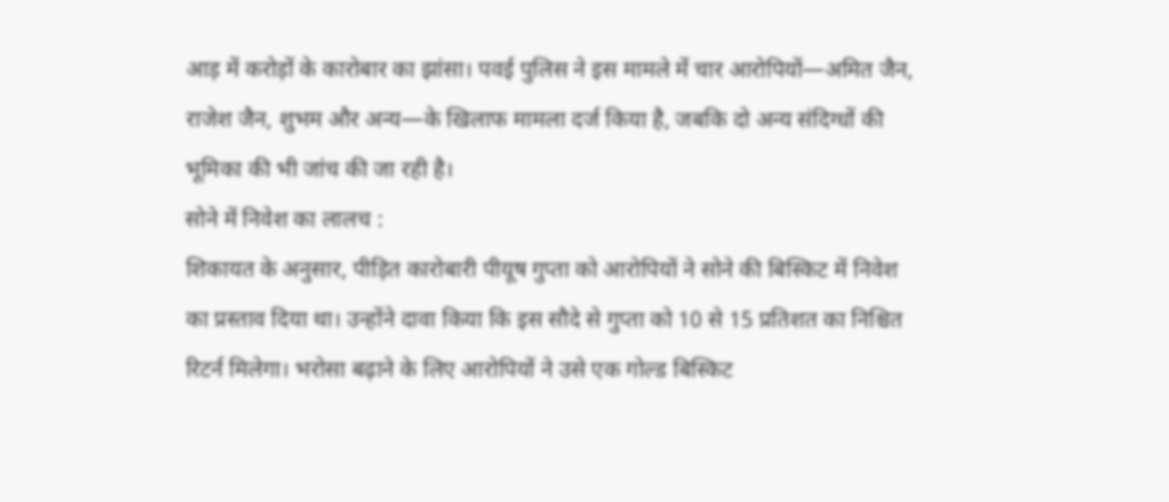आड़ में करोड़ों के कारोबार का झांसा। पवई पुलिस ने इस मामले में चार आरोपियों—अमित जैन, राजेश जैन, शुभम और अन्य—के खिलाफ मामला दर्ज किया है, जबकि दो अन्य संदिग्धों की भूमिका की भी जांच की जा रही है।
सोने में निवेश का लालच :
शिकायत के अनुसार, पीड़ित कारोबारी पीयूष गुप्ता को आरोपियों ने सोने की बिस्किट में निवेश का प्रस्ताव दिया था। उन्होंने दावा किया कि इस सौदे से गुप्ता को 10 से 15 प्रतिशत का निश्चित रिटर्न मिलेगा। भरोसा बढ़ाने के लिए आरोपियों ने उसे एक गोल्ड बिस्किट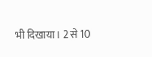भी दिखाया। 2 से 10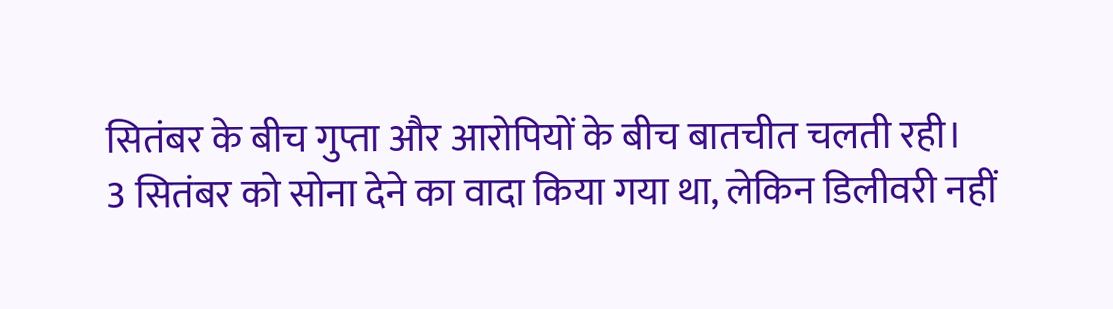सितंबर के बीच गुप्ता और आरोपियों के बीच बातचीत चलती रही।
3 सितंबर को सोना देने का वादा किया गया था, लेकिन डिलीवरी नहीं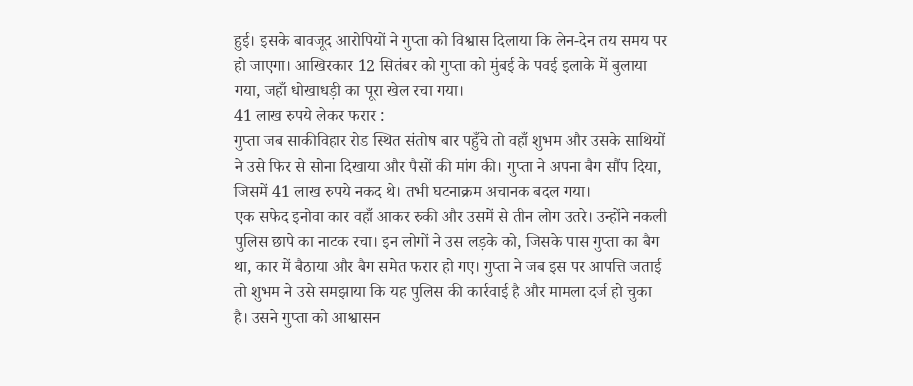हुई। इसके बावजूद आरोपियों ने गुप्ता को विश्वास दिलाया कि लेन-देन तय समय पर हो जाएगा। आखिरकार 12 सितंबर को गुप्ता को मुंबई के पवई इलाके में बुलाया गया, जहाँ धोखाधड़ी का पूरा खेल रचा गया।
41 लाख रुपये लेकर फरार :
गुप्ता जब साकीविहार रोड स्थित संतोष बार पहुँचे तो वहाँ शुभम और उसके साथियों ने उसे फिर से सोना दिखाया और पैसों की मांग की। गुप्ता ने अपना बैग सौंप दिया, जिसमें 41 लाख रुपये नकद थे। तभी घटनाक्रम अचानक बदल गया।
एक सफेद इनोवा कार वहाँ आकर रुकी और उसमें से तीन लोग उतरे। उन्होंने नकली पुलिस छापे का नाटक रचा। इन लोगों ने उस लड़के को, जिसके पास गुप्ता का बैग था, कार में बैठाया और बैग समेत फरार हो गए। गुप्ता ने जब इस पर आपत्ति जताई तो शुभम ने उसे समझाया कि यह पुलिस की कार्रवाई है और मामला दर्ज हो चुका है। उसने गुप्ता को आश्वासन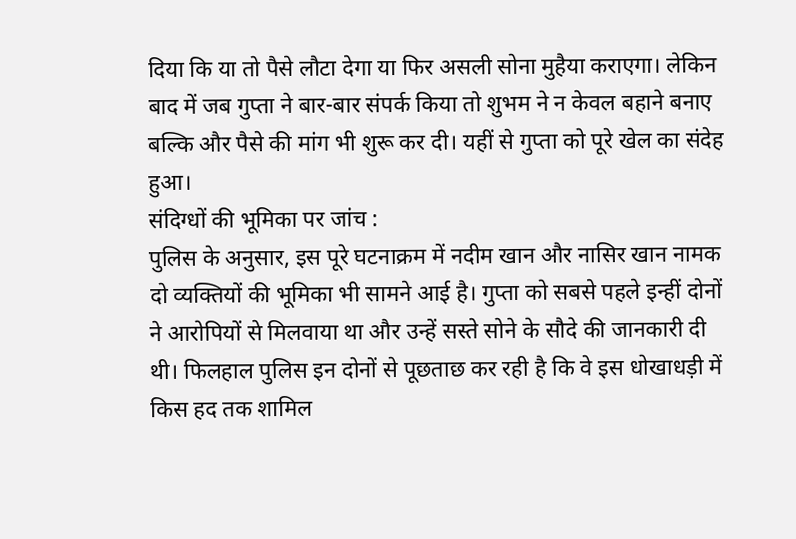दिया कि या तो पैसे लौटा देगा या फिर असली सोना मुहैया कराएगा। लेकिन बाद में जब गुप्ता ने बार-बार संपर्क किया तो शुभम ने न केवल बहाने बनाए बल्कि और पैसे की मांग भी शुरू कर दी। यहीं से गुप्ता को पूरे खेल का संदेह हुआ।
संदिग्धों की भूमिका पर जांच :
पुलिस के अनुसार, इस पूरे घटनाक्रम में नदीम खान और नासिर खान नामक दो व्यक्तियों की भूमिका भी सामने आई है। गुप्ता को सबसे पहले इन्हीं दोनों ने आरोपियों से मिलवाया था और उन्हें सस्ते सोने के सौदे की जानकारी दी थी। फिलहाल पुलिस इन दोनों से पूछताछ कर रही है कि वे इस धोखाधड़ी में किस हद तक शामिल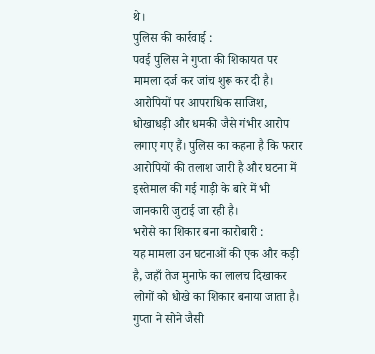थे।
पुलिस की कार्रवाई :
पवई पुलिस ने गुप्ता की शिकायत पर मामला दर्ज कर जांच शुरू कर दी है। आरोपियों पर आपराधिक साजिश, धोखाधड़ी और धमकी जैसे गंभीर आरोप लगाए गए हैं। पुलिस का कहना है कि फरार आरोपियों की तलाश जारी है और घटना में इस्तेमाल की गई गाड़ी के बारे में भी जानकारी जुटाई जा रही है।
भरोसे का शिकार बना कारोबारी :
यह मामला उन घटनाओं की एक और कड़ी है, जहाँ तेज मुनाफे का लालच दिखाकर लोगों को धोखे का शिकार बनाया जाता है। गुप्ता ने सोने जैसी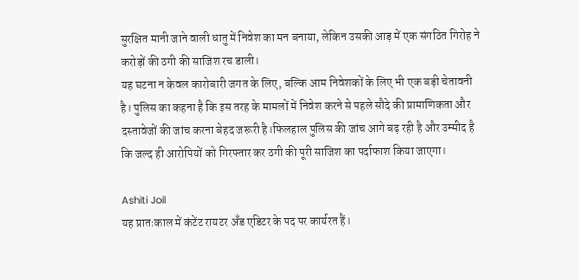सुरक्षित मानी जाने वाली धातु में निवेश का मन बनाया, लेकिन उसकी आड़ में एक संगठित गिरोह ने करोड़ों की ठगी की साजिश रच डाली।
यह घटना न केवल कारोबारी जगत के लिए, बल्कि आम निवेशकों के लिए भी एक बड़ी चेतावनी है। पुलिस का कहना है कि इस तरह के मामलों में निवेश करने से पहले सौदे की प्रामाणिकता और दस्तावेजों की जांच करना बेहद जरूरी है।फिलहाल पुलिस की जांच आगे बढ़ रही है और उम्मीद है कि जल्द ही आरोपियों को गिरफ्तार कर ठगी की पूरी साजिश का पर्दाफाश किया जाएगा।

Ashiti Joil
यह प्रातःकाल में कंटेंट रायटर अँड एडिटर के पद पर कार्यरत हैं।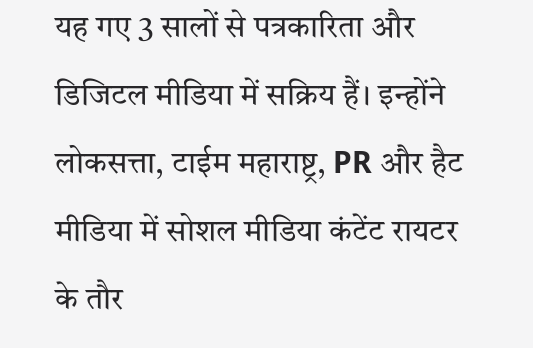यह गए 3 सालों से पत्रकारिता और डिजिटल मीडिया में सक्रिय हैं। इन्होंने लोकसत्ता, टाईम महाराष्ट्र, PR और हैट मीडिया में सोशल मीडिया कंटेंट रायटर के तौर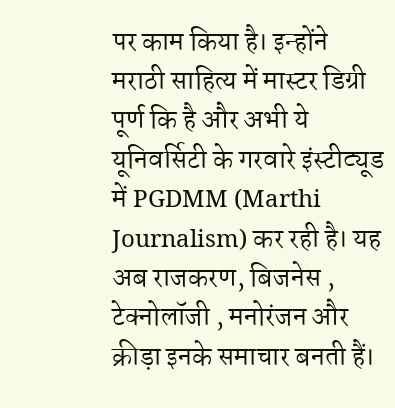पर काम किया है। इन्होंने मराठी साहित्य में मास्टर डिग्री पूर्ण कि है और अभी ये यूनिवर्सिटी के गरवारे इंस्टीट्यूड में PGDMM (Marthi Journalism) कर रही है। यह अब राजकरण, बिजनेस , टेक्नोलॉजी , मनोरंजन और क्रीड़ा इनके समाचार बनती हैं।